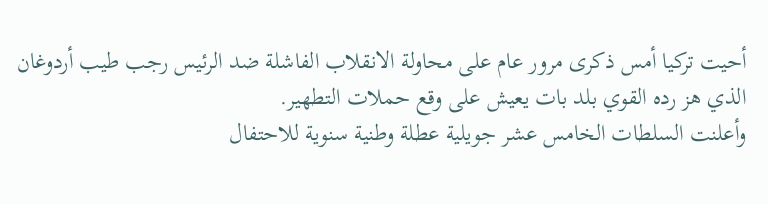أحيت تركيا أمس ذكرى مرور عام على محاولة الانقلاب الفاشلة ضد الرئيس رجب طيب أردوغان الذي هز رده القوي بلد بات يعيش على وقع حملات التطهير.
وأعلنت السلطات الخامس عشر جويلية عطلة وطنية سنوية للاحتفال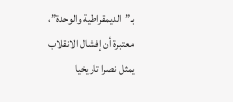بـ”الديمقراطية والوحدة”، معتبرة أن إفشال الانقلاب يمثل نصرا تاريخيا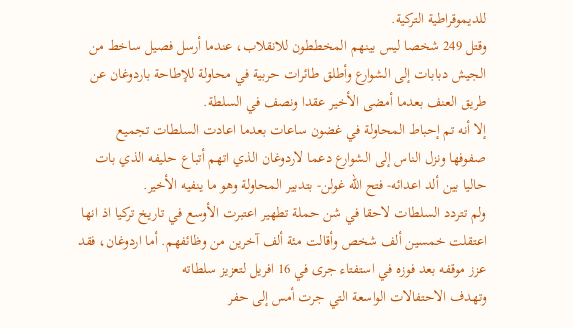للديموقراطية التركية.
وقتل 249 شخصا ليس بينهم المخططون للانقلاب، عندما أرسل فصيل ساخط من الجيش دبابات إلى الشوارع وأطلق طائرات حربية في محاولة للإطاحة باردوغان عن طريق العنف بعدما أمضى الأخير عقدا ونصف في السلطة.
إلا أنه تم إحباط المحاولة في غضون ساعات بعدما اعادت السلطات تجميع صفوفها ونزل الناس إلى الشوارع دعما لاردوغان الذي اتهم أتباع حليفه الذي بات حاليا بين ألد اعدائه- فتح الله غولن- بتدبير المحاولة وهو ما ينفيه الأخير.
ولم تتردد السلطات لاحقا في شن حملة تطهير اعتبرت الأوسع في تاريخ تركيا اذ انها اعتقلت خمسين ألف شخص وأقالت مئة ألف آخرين من وظائفهم. أما اردوغان، فقد عزز موقفه بعد فوزه في استفتاء جرى في 16 افريل لتعزيز سلطاته
وتهدف الاحتفالات الواسعة التي جرت أمس إلى حفر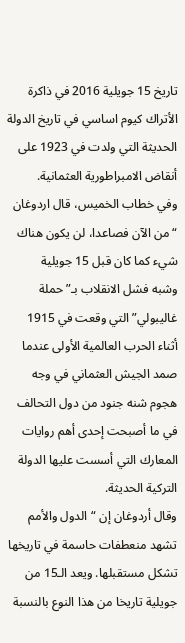تاريخ 15 جويلية 2016 في ذاكرة الأتراك كيوم اساسي في تاريخ الدولة الحديثة التي ولدت في 1923 على أنقاض الامبراطورية العثمانية.
وفي خطاب الخميس، قال اردوغان “من الآن فصاعدا، لن يكون هناك شيء كما كان قبل 15 جويلية
وشبه فشل الانقلاب بـ”حملة غاليبولي” التي وقعت في 1915 أثناء الحرب العالمية الأولى عندما صمد الجيش العثماني في وجه هجوم شنه جنود من دول التحالف في ما أصبحت إحدى أهم روايات المعارك التي أسست عليها الدولة التركية الحديثة.
وقال أردوغان إن “الدول والأمم تشهد منعطفات حاسمة في تاريخها تشكل مستقبلها. ويعد الـ15 من جويلية تاريخا من هذا النوع بالنسبة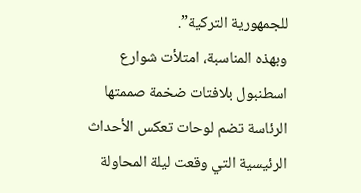للجمهورية التركية”.
وبهذه المناسبة، امتلأت شوارع اسطنبول بلافتات ضخمة صممتها الرئاسة تضم لوحات تعكس الأحداث الرئيسية التي وقعت ليلة المحاولة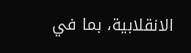الانقلابية، بما في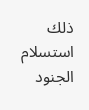ذلك استسلام الجنود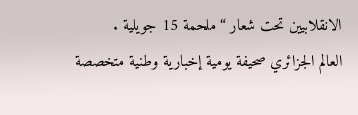الانقلابيين تحت شعار “ملحمة 15 جويلية .
العالم الجزائري صحيفة يومية إخبارية وطنية متخصصة